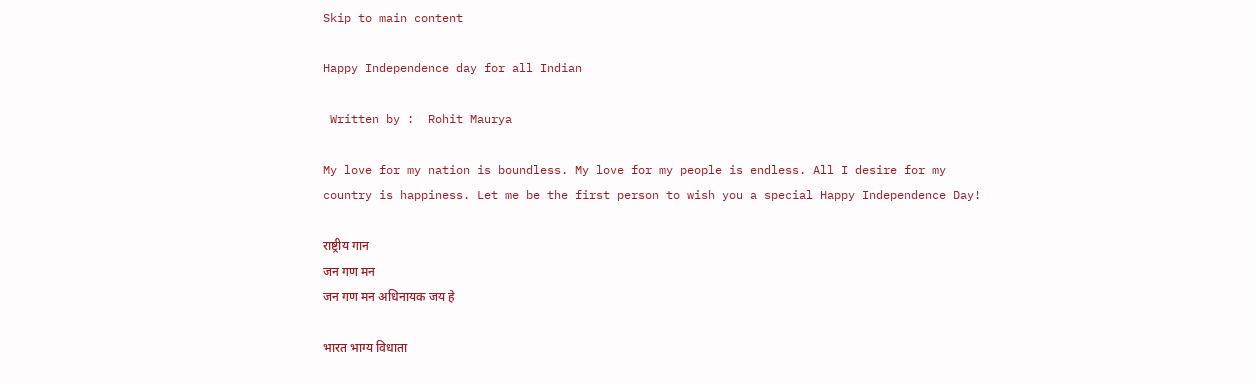Skip to main content

Happy Independence day for all Indian

 Written by :  Rohit Maurya

My love for my nation is boundless. My love for my people is endless. All I desire for my country is happiness. Let me be the first person to wish you a special Happy Independence Day!

राष्ट्रीय गान
जन गण मन
जन गण मन अधिनायक जय हे

भारत भाग्य विधाता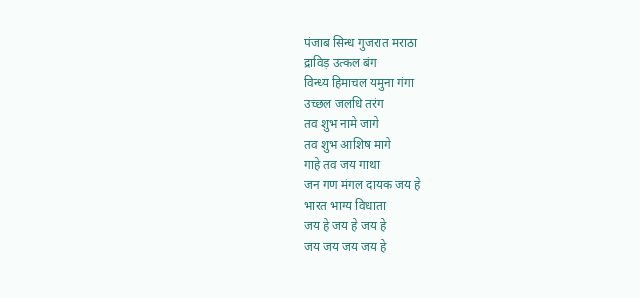पंजाब सिन्ध गुजरात मराठा
द्राविड़ उत्कल बंग
विन्ध्य हिमाचल यमुना गंगा
उच्छल जलधि तरंग
तव शुभ नामे जागे
तव शुभ आशिष मागे
गाहे तव जय गाथा
जन गण मंगल दायक जय हे
भारत भाग्य विधाता
जय हे जय हे जय हे
जय जय जय जय हे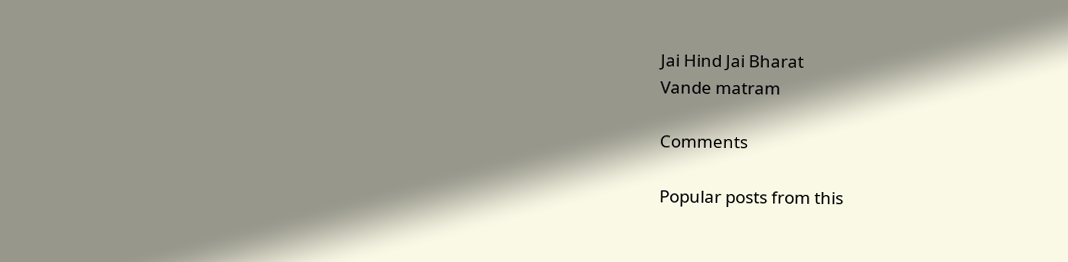Jai Hind Jai Bharat
Vande matram

Comments

Popular posts from this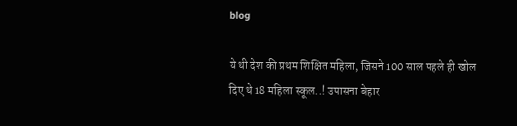blog

ये थी देश की प्रथम शिक्षित महिला, जिसने 100 साल पहले ही खोल दिए थे 18 महिला स्‍कूल..! उपासना बेहार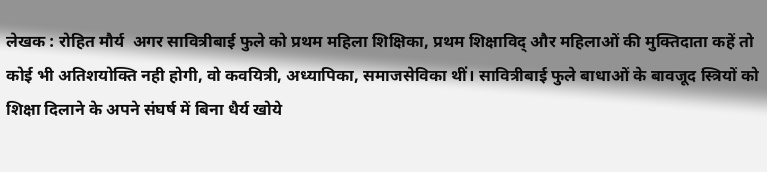लेखक : रोहित मौर्य  अगर सावित्रीबाई फुले को प्रथम महिला शिक्षिका, प्रथम शिक्षाविद् और महिलाओं की मुक्तिदाता कहें तो कोई भी अतिशयोक्ति नही होगी, वो कवयित्री, अध्यापिका, समाजसेविका थीं। सावित्रीबाई फुले बाधाओं के बावजूद स्त्रियों को शिक्षा दिलाने के अपने संघर्ष में बिना धैर्य खोये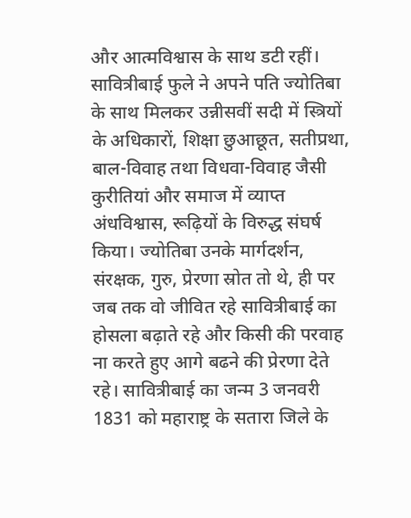और आत्मविश्वास के साथ डटी रहीं।  सावित्रीबाई फुले ने अपने पति ज्योतिबा के साथ मिलकर उन्नीसवीं सदी में स्त्रियों के अधिकारों, शिक्षा छुआछूत, सतीप्रथा, बाल-विवाह तथा विधवा-विवाह जैसी कुरीतियां और समाज में व्याप्त अंधविश्वास, रूढ़ियों के विरुद्ध संघर्ष किया। ज्योतिबा उनके मार्गदर्शन, संरक्षक, गुरु, प्रेरणा स्रोत तो थे, ही पर जब तक वो जीवित रहे सावित्रीबाई का होसला बढ़ाते रहे और किसी की परवाह ना करते हुए आगे बढने की प्रेरणा देते रहे। सावित्रीबाई का जन्म 3 जनवरी 1831 को महाराष्ट्र के सतारा जिले के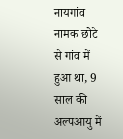नायगांव नामक छोटे से गांव में हुआ था, 9 साल की अल्पआयु में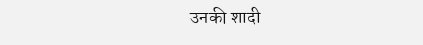उनकी शादी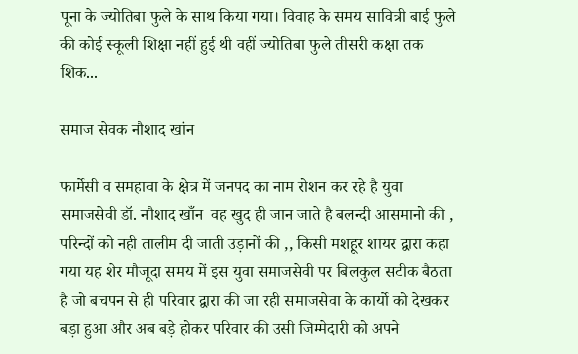पूना के ज्योतिबा फुले के साथ किया गया। विवाह के समय सावित्री बाई फुले की कोई स्कूली शिक्षा नहीं हुई थी वहीं ज्योतिबा फुले तीसरी कक्षा तक शिक...

समाज सेवक नौशाद‌ खांन

फार्मेसी व समहावा के क्षेत्र में जनपद का नाम रोशन कर रहे है युवा समाजसेवी डॉ. नौशाद खाँन  वह खुद ही जान जाते है बलन्दी आसमानो की , परिन्दों को नही तालीम दी जाती उड़ानों की ,, किसी मशहूर शायर द्वारा कहा गया यह शेर मौजूदा समय में इस युवा समाजसेवी पर बिलकुल सटीक बैठता है जो बचपन से ही परिवार द्वारा की जा रही समाजसेवा के कार्यो को देखकर बड़ा हुआ और अब बड़े होकर परिवार की उसी जिम्मेदारी को अपने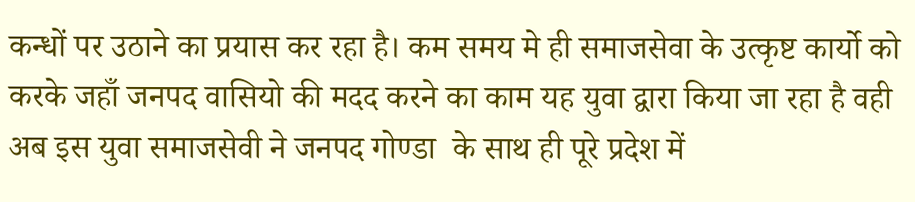कन्धों पर उठाने का प्रयास कर रहा है। कम समय मे ही समाजसेवा के उत्कृष्ट कार्यो को करके जहाँ जनपद वासियो की मदद करने का काम यह युवा द्वारा किया जा रहा है वही अब इस युवा समाजसेवी ने जनपद गोण्डा  के साथ ही पूरे प्रदेश में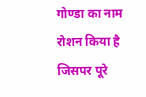गोण्डा का नाम रोशन किया है जिसपर पूरे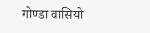गोण्डा वासियो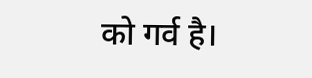को गर्व है।